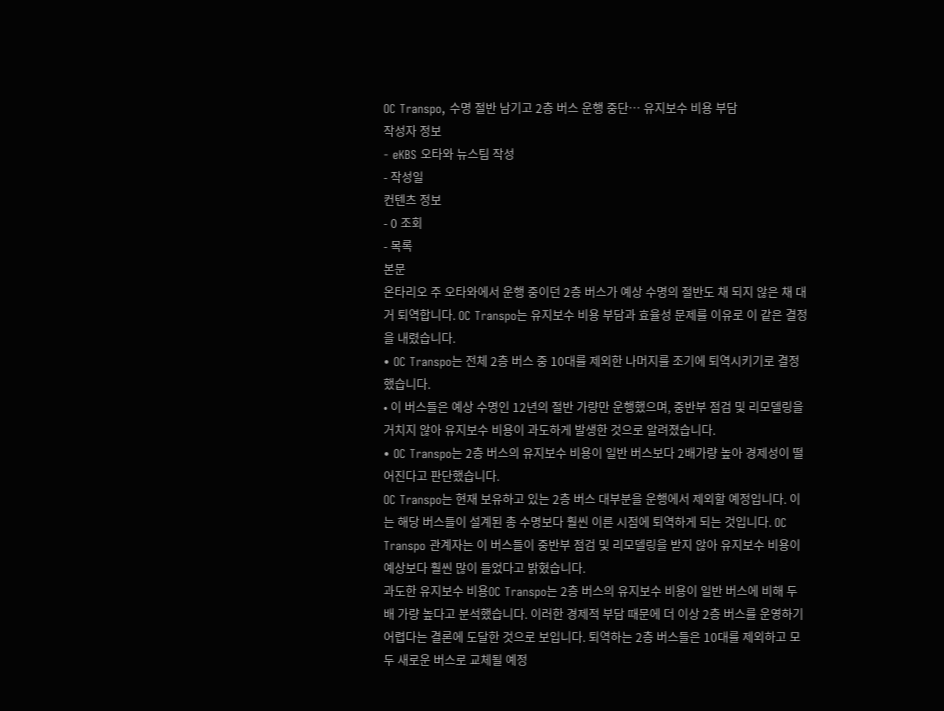OC Transpo, 수명 절반 남기고 2층 버스 운행 중단… 유지보수 비용 부담
작성자 정보
- eKBS 오타와 뉴스팀 작성
- 작성일
컨텐츠 정보
- 0 조회
- 목록
본문
온타리오 주 오타와에서 운행 중이던 2층 버스가 예상 수명의 절반도 채 되지 않은 채 대거 퇴역합니다. OC Transpo는 유지보수 비용 부담과 효율성 문제를 이유로 이 같은 결정을 내렸습니다.
• OC Transpo는 전체 2층 버스 중 10대를 제외한 나머지를 조기에 퇴역시키기로 결정했습니다.
• 이 버스들은 예상 수명인 12년의 절반 가량만 운행했으며, 중반부 점검 및 리모델링을 거치지 않아 유지보수 비용이 과도하게 발생한 것으로 알려졌습니다.
• OC Transpo는 2층 버스의 유지보수 비용이 일반 버스보다 2배가량 높아 경제성이 떨어진다고 판단했습니다.
OC Transpo는 현재 보유하고 있는 2층 버스 대부분을 운행에서 제외할 예정입니다. 이는 해당 버스들이 설계된 총 수명보다 훨씬 이른 시점에 퇴역하게 되는 것입니다. OC Transpo 관계자는 이 버스들이 중반부 점검 및 리모델링을 받지 않아 유지보수 비용이 예상보다 훨씬 많이 들었다고 밝혔습니다.
과도한 유지보수 비용OC Transpo는 2층 버스의 유지보수 비용이 일반 버스에 비해 두 배 가량 높다고 분석했습니다. 이러한 경제적 부담 때문에 더 이상 2층 버스를 운영하기 어렵다는 결론에 도달한 것으로 보입니다. 퇴역하는 2층 버스들은 10대를 제외하고 모두 새로운 버스로 교체될 예정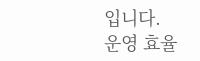입니다.
운영 효율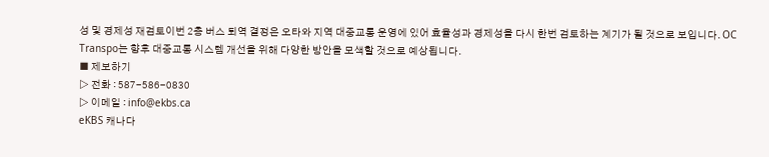성 및 경제성 재검토이번 2층 버스 퇴역 결정은 오타와 지역 대중교통 운영에 있어 효율성과 경제성을 다시 한번 검토하는 계기가 될 것으로 보입니다. OC Transpo는 향후 대중교통 시스템 개선을 위해 다양한 방안을 모색할 것으로 예상됩니다.
■ 제보하기
▷ 전화 : 587-586-0830
▷ 이메일 : info@ekbs.ca
eKBS 캐나다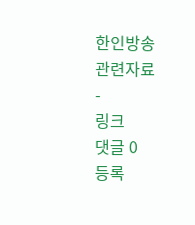한인방송
관련자료
-
링크
댓글 0
등록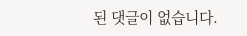된 댓글이 없습니다.